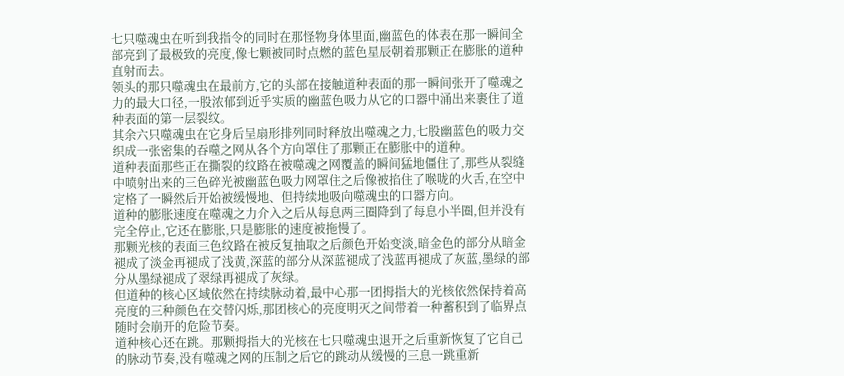七只噬魂虫在听到我指令的同时在那怪物身体里面,幽蓝色的体表在那一瞬间全部亮到了最极致的亮度,像七颗被同时点燃的蓝色星辰朝着那颗正在膨胀的道种直射而去。
领头的那只噬魂虫在最前方,它的头部在接触道种表面的那一瞬间张开了噬魂之力的最大口径,一股浓郁到近乎实质的幽蓝色吸力从它的口器中涌出来裹住了道种表面的第一层裂纹。
其余六只噬魂虫在它身后呈扇形排列同时释放出噬魂之力,七股幽蓝色的吸力交织成一张密集的吞噬之网从各个方向罩住了那颗正在膨胀中的道种。
道种表面那些正在撕裂的纹路在被噬魂之网覆盖的瞬间猛地僵住了,那些从裂缝中喷射出来的三色碎光被幽蓝色吸力网罩住之后像被掐住了喉咙的火舌,在空中定格了一瞬然后开始被缓慢地、但持续地吸向噬魂虫的口器方向。
道种的膨胀速度在噬魂之力介入之后从每息两三圈降到了每息小半圈,但并没有完全停止,它还在膨胀,只是膨胀的速度被拖慢了。
那颗光核的表面三色纹路在被反复抽取之后颜色开始变淡,暗金色的部分从暗金褪成了淡金再褪成了浅黄,深蓝的部分从深蓝褪成了浅蓝再褪成了灰蓝,墨绿的部分从墨绿褪成了翠绿再褪成了灰绿。
但道种的核心区域依然在持续脉动着,最中心那一团拇指大的光核依然保持着高亮度的三种颜色在交替闪烁,那团核心的亮度明灭之间带着一种蓄积到了临界点随时会崩开的危险节奏。
道种核心还在跳。那颗拇指大的光核在七只噬魂虫退开之后重新恢复了它自己的脉动节奏,没有噬魂之网的压制之后它的跳动从缓慢的三息一跳重新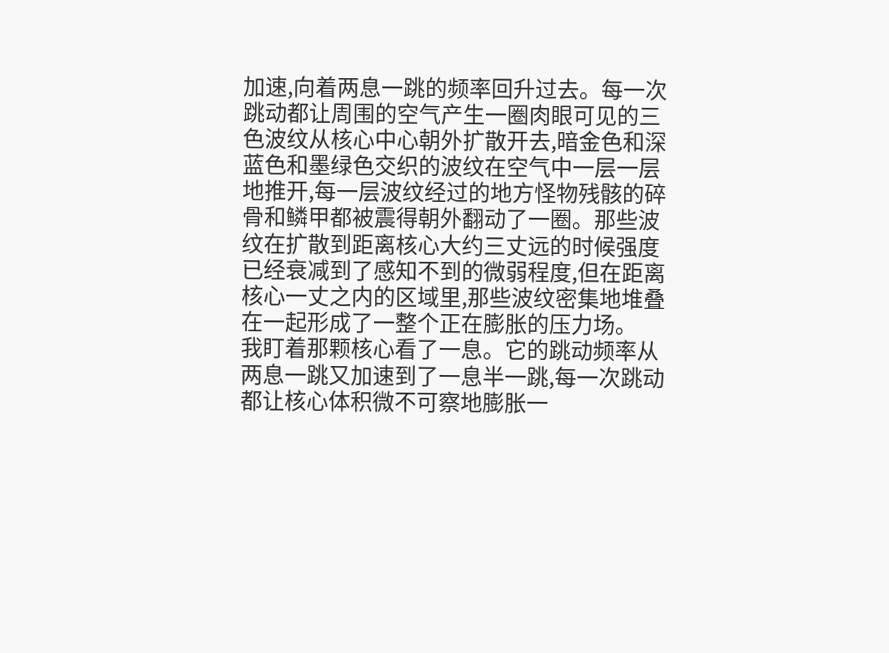加速,向着两息一跳的频率回升过去。每一次跳动都让周围的空气产生一圈肉眼可见的三色波纹从核心中心朝外扩散开去,暗金色和深蓝色和墨绿色交织的波纹在空气中一层一层地推开,每一层波纹经过的地方怪物残骸的碎骨和鳞甲都被震得朝外翻动了一圈。那些波纹在扩散到距离核心大约三丈远的时候强度已经衰减到了感知不到的微弱程度,但在距离核心一丈之内的区域里,那些波纹密集地堆叠在一起形成了一整个正在膨胀的压力场。
我盯着那颗核心看了一息。它的跳动频率从两息一跳又加速到了一息半一跳,每一次跳动都让核心体积微不可察地膨胀一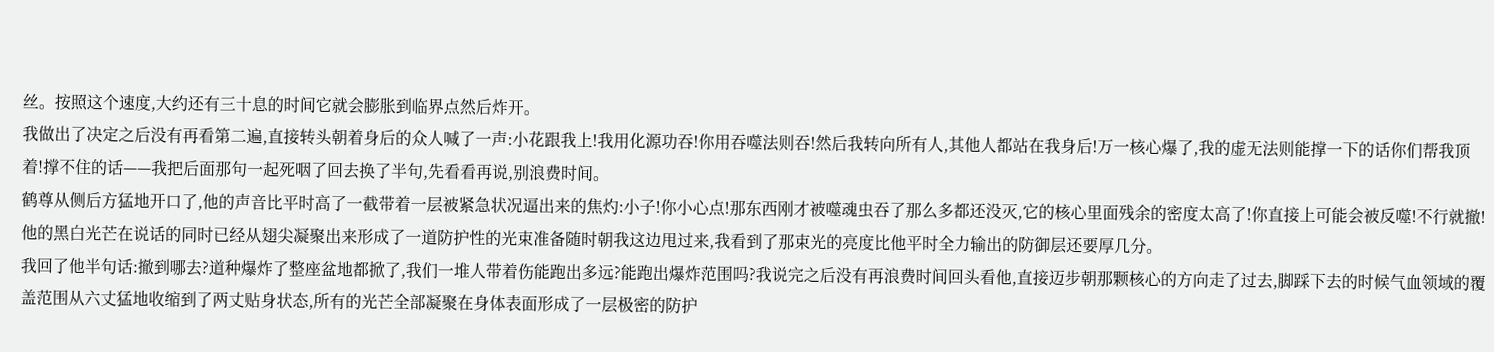丝。按照这个速度,大约还有三十息的时间它就会膨胀到临界点然后炸开。
我做出了决定之后没有再看第二遍,直接转头朝着身后的众人喊了一声:小花跟我上!我用化源功吞!你用吞噬法则吞!然后我转向所有人,其他人都站在我身后!万一核心爆了,我的虚无法则能撑一下的话你们帮我顶着!撑不住的话——我把后面那句一起死咽了回去换了半句,先看看再说,别浪费时间。
鹤尊从侧后方猛地开口了,他的声音比平时高了一截带着一层被紧急状况逼出来的焦灼:小子!你小心点!那东西刚才被噬魂虫吞了那么多都还没灭,它的核心里面残余的密度太高了!你直接上可能会被反噬!不行就撤!他的黑白光芒在说话的同时已经从翅尖凝聚出来形成了一道防护性的光束准备随时朝我这边甩过来,我看到了那束光的亮度比他平时全力输出的防御层还要厚几分。
我回了他半句话:撤到哪去?道种爆炸了整座盆地都掀了,我们一堆人带着伤能跑出多远?能跑出爆炸范围吗?我说完之后没有再浪费时间回头看他,直接迈步朝那颗核心的方向走了过去,脚踩下去的时候气血领域的覆盖范围从六丈猛地收缩到了两丈贴身状态,所有的光芒全部凝聚在身体表面形成了一层极密的防护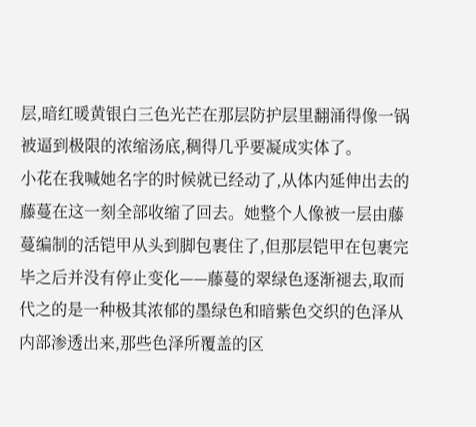层,暗红暖黄银白三色光芒在那层防护层里翻涌得像一锅被逼到极限的浓缩汤底,稠得几乎要凝成实体了。
小花在我喊她名字的时候就已经动了,从体内延伸出去的藤蔓在这一刻全部收缩了回去。她整个人像被一层由藤蔓编制的活铠甲从头到脚包裹住了,但那层铠甲在包裹完毕之后并没有停止变化——藤蔓的翠绿色逐渐褪去,取而代之的是一种极其浓郁的墨绿色和暗紫色交织的色泽从内部渗透出来,那些色泽所覆盖的区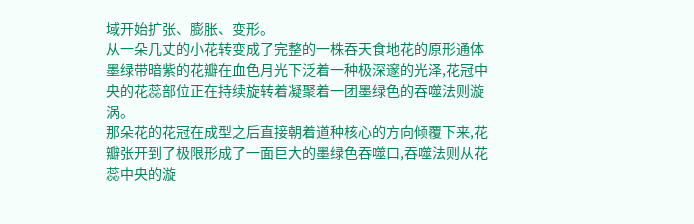域开始扩张、膨胀、变形。
从一朵几丈的小花转变成了完整的一株吞天食地花的原形通体墨绿带暗紫的花瓣在血色月光下泛着一种极深邃的光泽,花冠中央的花蕊部位正在持续旋转着凝聚着一团墨绿色的吞噬法则漩涡。
那朵花的花冠在成型之后直接朝着道种核心的方向倾覆下来,花瓣张开到了极限形成了一面巨大的墨绿色吞噬口,吞噬法则从花蕊中央的漩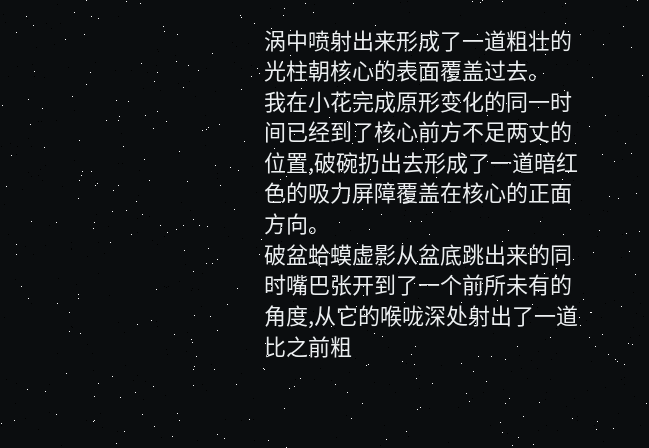涡中喷射出来形成了一道粗壮的光柱朝核心的表面覆盖过去。
我在小花完成原形变化的同一时间已经到了核心前方不足两丈的位置,破碗扔出去形成了一道暗红色的吸力屏障覆盖在核心的正面方向。
破盆蛤蟆虚影从盆底跳出来的同时嘴巴张开到了一个前所未有的角度,从它的喉咙深处射出了一道比之前粗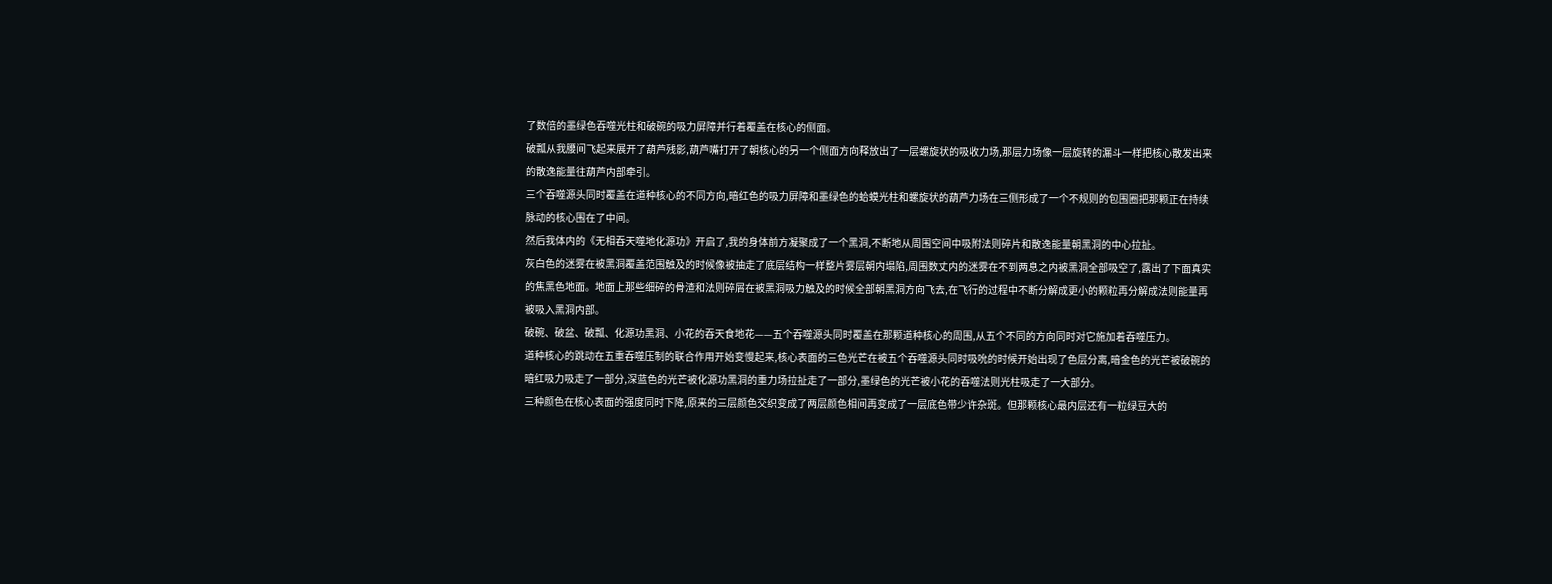了数倍的墨绿色吞噬光柱和破碗的吸力屏障并行着覆盖在核心的侧面。
破瓢从我腰间飞起来展开了葫芦残影,葫芦嘴打开了朝核心的另一个侧面方向释放出了一层螺旋状的吸收力场,那层力场像一层旋转的漏斗一样把核心散发出来的散逸能量往葫芦内部牵引。
三个吞噬源头同时覆盖在道种核心的不同方向,暗红色的吸力屏障和墨绿色的蛤蟆光柱和螺旋状的葫芦力场在三侧形成了一个不规则的包围圈把那颗正在持续脉动的核心围在了中间。
然后我体内的《无相吞天噬地化源功》开启了,我的身体前方凝聚成了一个黑洞,不断地从周围空间中吸附法则碎片和散逸能量朝黑洞的中心拉扯。
灰白色的迷雾在被黑洞覆盖范围触及的时候像被抽走了底层结构一样整片雾层朝内塌陷,周围数丈内的迷雾在不到两息之内被黑洞全部吸空了,露出了下面真实的焦黑色地面。地面上那些细碎的骨渣和法则碎屑在被黑洞吸力触及的时候全部朝黑洞方向飞去,在飞行的过程中不断分解成更小的颗粒再分解成法则能量再被吸入黑洞内部。
破碗、破盆、破瓢、化源功黑洞、小花的吞天食地花——五个吞噬源头同时覆盖在那颗道种核心的周围,从五个不同的方向同时对它施加着吞噬压力。
道种核心的跳动在五重吞噬压制的联合作用开始变慢起来,核心表面的三色光芒在被五个吞噬源头同时吸吮的时候开始出现了色层分离,暗金色的光芒被破碗的暗红吸力吸走了一部分,深蓝色的光芒被化源功黑洞的重力场拉扯走了一部分,墨绿色的光芒被小花的吞噬法则光柱吸走了一大部分。
三种颜色在核心表面的强度同时下降,原来的三层颜色交织变成了两层颜色相间再变成了一层底色带少许杂斑。但那颗核心最内层还有一粒绿豆大的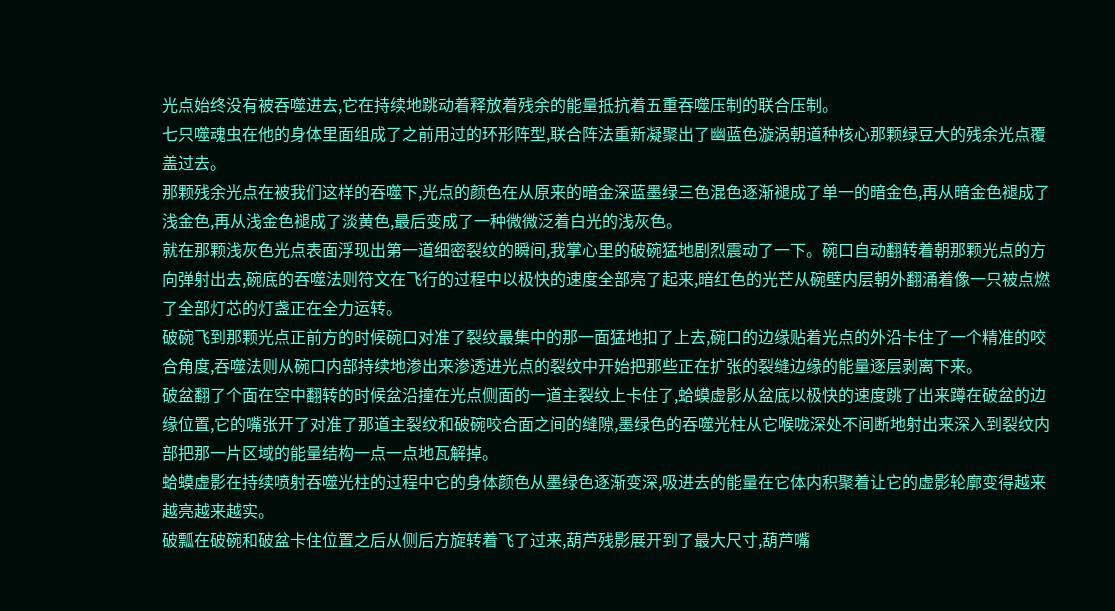光点始终没有被吞噬进去,它在持续地跳动着释放着残余的能量抵抗着五重吞噬压制的联合压制。
七只噬魂虫在他的身体里面组成了之前用过的环形阵型,联合阵法重新凝聚出了幽蓝色漩涡朝道种核心那颗绿豆大的残余光点覆盖过去。
那颗残余光点在被我们这样的吞噬下,光点的颜色在从原来的暗金深蓝墨绿三色混色逐渐褪成了单一的暗金色,再从暗金色褪成了浅金色,再从浅金色褪成了淡黄色,最后变成了一种微微泛着白光的浅灰色。
就在那颗浅灰色光点表面浮现出第一道细密裂纹的瞬间,我掌心里的破碗猛地剧烈震动了一下。碗口自动翻转着朝那颗光点的方向弹射出去,碗底的吞噬法则符文在飞行的过程中以极快的速度全部亮了起来,暗红色的光芒从碗壁内层朝外翻涌着像一只被点燃了全部灯芯的灯盏正在全力运转。
破碗飞到那颗光点正前方的时候碗口对准了裂纹最集中的那一面猛地扣了上去,碗口的边缘贴着光点的外沿卡住了一个精准的咬合角度,吞噬法则从碗口内部持续地渗出来渗透进光点的裂纹中开始把那些正在扩张的裂缝边缘的能量逐层剥离下来。
破盆翻了个面在空中翻转的时候盆沿撞在光点侧面的一道主裂纹上卡住了,蛤蟆虚影从盆底以极快的速度跳了出来蹲在破盆的边缘位置,它的嘴张开了对准了那道主裂纹和破碗咬合面之间的缝隙,墨绿色的吞噬光柱从它喉咙深处不间断地射出来深入到裂纹内部把那一片区域的能量结构一点一点地瓦解掉。
蛤蟆虚影在持续喷射吞噬光柱的过程中它的身体颜色从墨绿色逐渐变深,吸进去的能量在它体内积聚着让它的虚影轮廓变得越来越亮越来越实。
破瓢在破碗和破盆卡住位置之后从侧后方旋转着飞了过来,葫芦残影展开到了最大尺寸,葫芦嘴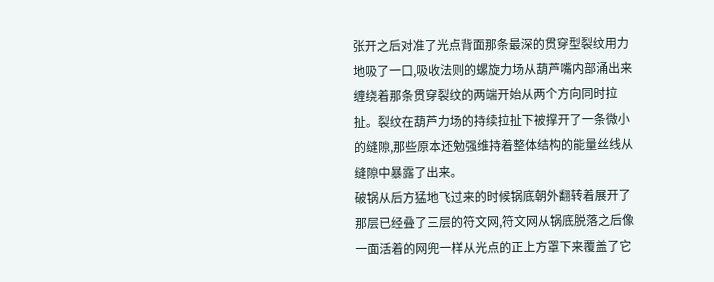张开之后对准了光点背面那条最深的贯穿型裂纹用力地吸了一口,吸收法则的螺旋力场从葫芦嘴内部涌出来缠绕着那条贯穿裂纹的两端开始从两个方向同时拉扯。裂纹在葫芦力场的持续拉扯下被撑开了一条微小的缝隙,那些原本还勉强维持着整体结构的能量丝线从缝隙中暴露了出来。
破锅从后方猛地飞过来的时候锅底朝外翻转着展开了那层已经叠了三层的符文网,符文网从锅底脱落之后像一面活着的网兜一样从光点的正上方罩下来覆盖了它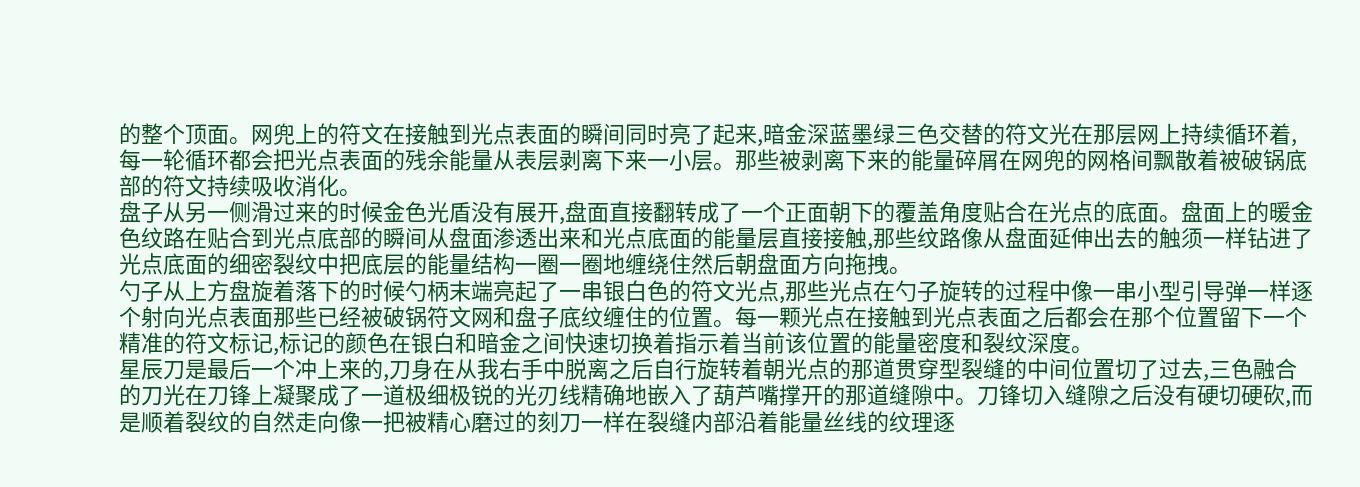的整个顶面。网兜上的符文在接触到光点表面的瞬间同时亮了起来,暗金深蓝墨绿三色交替的符文光在那层网上持续循环着,每一轮循环都会把光点表面的残余能量从表层剥离下来一小层。那些被剥离下来的能量碎屑在网兜的网格间飘散着被破锅底部的符文持续吸收消化。
盘子从另一侧滑过来的时候金色光盾没有展开,盘面直接翻转成了一个正面朝下的覆盖角度贴合在光点的底面。盘面上的暖金色纹路在贴合到光点底部的瞬间从盘面渗透出来和光点底面的能量层直接接触,那些纹路像从盘面延伸出去的触须一样钻进了光点底面的细密裂纹中把底层的能量结构一圈一圈地缠绕住然后朝盘面方向拖拽。
勺子从上方盘旋着落下的时候勺柄末端亮起了一串银白色的符文光点,那些光点在勺子旋转的过程中像一串小型引导弹一样逐个射向光点表面那些已经被破锅符文网和盘子底纹缠住的位置。每一颗光点在接触到光点表面之后都会在那个位置留下一个精准的符文标记,标记的颜色在银白和暗金之间快速切换着指示着当前该位置的能量密度和裂纹深度。
星辰刀是最后一个冲上来的,刀身在从我右手中脱离之后自行旋转着朝光点的那道贯穿型裂缝的中间位置切了过去,三色融合的刀光在刀锋上凝聚成了一道极细极锐的光刃线精确地嵌入了葫芦嘴撑开的那道缝隙中。刀锋切入缝隙之后没有硬切硬砍,而是顺着裂纹的自然走向像一把被精心磨过的刻刀一样在裂缝内部沿着能量丝线的纹理逐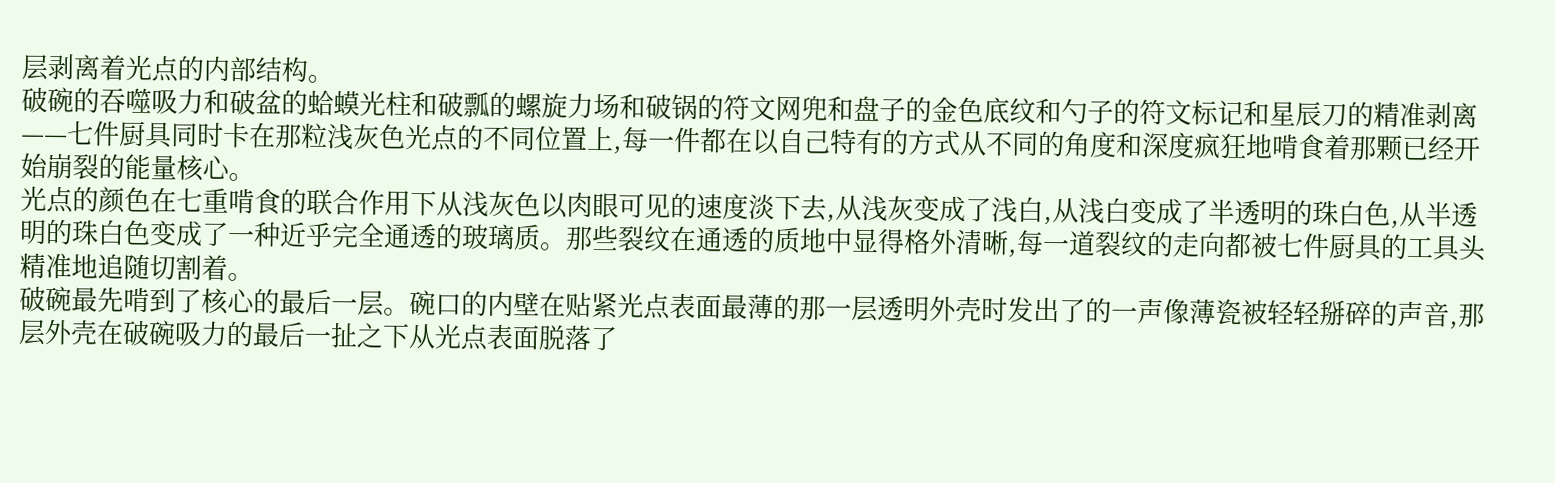层剥离着光点的内部结构。
破碗的吞噬吸力和破盆的蛤蟆光柱和破瓢的螺旋力场和破锅的符文网兜和盘子的金色底纹和勺子的符文标记和星辰刀的精准剥离——七件厨具同时卡在那粒浅灰色光点的不同位置上,每一件都在以自己特有的方式从不同的角度和深度疯狂地啃食着那颗已经开始崩裂的能量核心。
光点的颜色在七重啃食的联合作用下从浅灰色以肉眼可见的速度淡下去,从浅灰变成了浅白,从浅白变成了半透明的珠白色,从半透明的珠白色变成了一种近乎完全通透的玻璃质。那些裂纹在通透的质地中显得格外清晰,每一道裂纹的走向都被七件厨具的工具头精准地追随切割着。
破碗最先啃到了核心的最后一层。碗口的内壁在贴紧光点表面最薄的那一层透明外壳时发出了的一声像薄瓷被轻轻掰碎的声音,那层外壳在破碗吸力的最后一扯之下从光点表面脱落了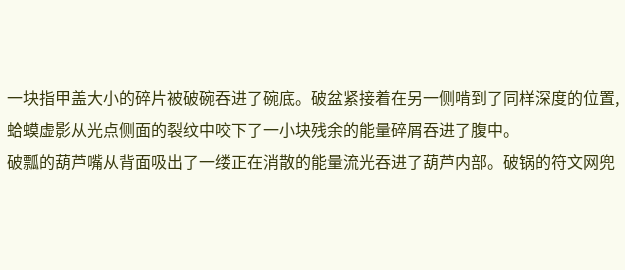一块指甲盖大小的碎片被破碗吞进了碗底。破盆紧接着在另一侧啃到了同样深度的位置,蛤蟆虚影从光点侧面的裂纹中咬下了一小块残余的能量碎屑吞进了腹中。
破瓢的葫芦嘴从背面吸出了一缕正在消散的能量流光吞进了葫芦内部。破锅的符文网兜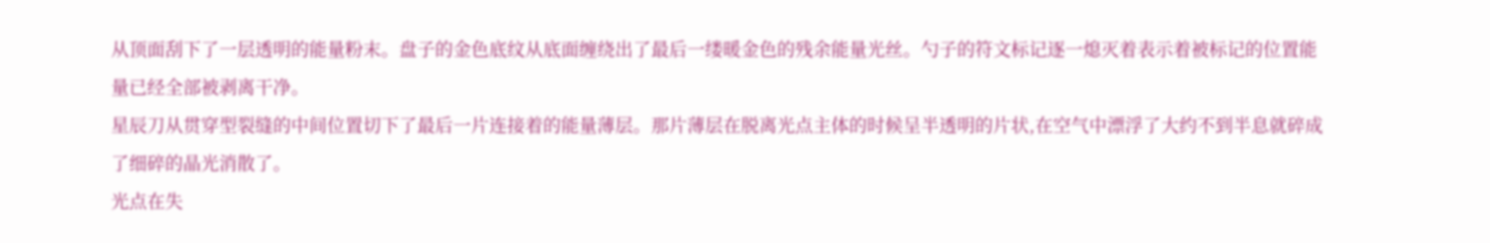从顶面刮下了一层透明的能量粉末。盘子的金色底纹从底面缠绕出了最后一缕暖金色的残余能量光丝。勺子的符文标记逐一熄灭着表示着被标记的位置能量已经全部被剥离干净。
星辰刀从贯穿型裂缝的中间位置切下了最后一片连接着的能量薄层。那片薄层在脱离光点主体的时候呈半透明的片状,在空气中漂浮了大约不到半息就碎成了细碎的晶光消散了。
光点在失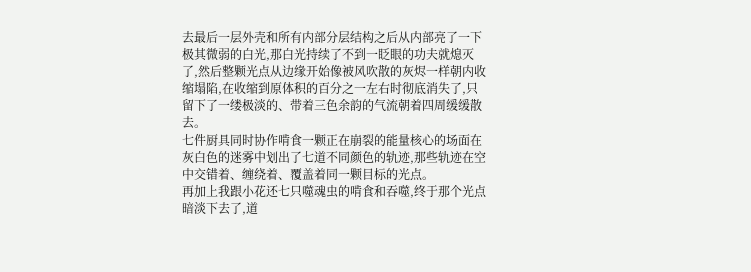去最后一层外壳和所有内部分层结构之后从内部亮了一下极其微弱的白光,那白光持续了不到一眨眼的功夫就熄灭了,然后整颗光点从边缘开始像被风吹散的灰烬一样朝内收缩塌陷,在收缩到原体积的百分之一左右时彻底消失了,只留下了一缕极淡的、带着三色余韵的气流朝着四周缓缓散去。
七件厨具同时协作啃食一颗正在崩裂的能量核心的场面在灰白色的迷雾中划出了七道不同颜色的轨迹,那些轨迹在空中交错着、缠绕着、覆盖着同一颗目标的光点。
再加上我跟小花还七只噬魂虫的啃食和吞噬,终于那个光点暗淡下去了,道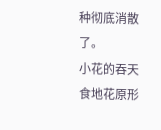种彻底消散了。
小花的吞天食地花原形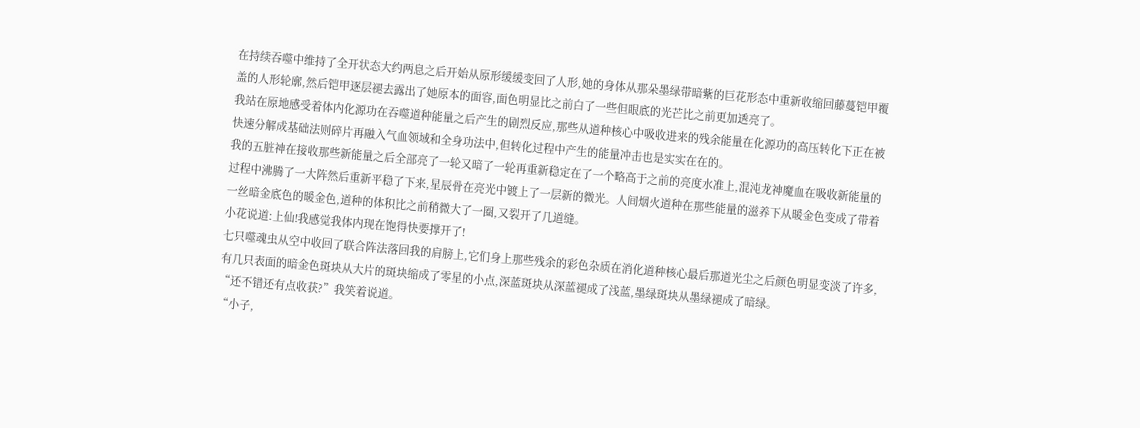在持续吞噬中维持了全开状态大约两息之后开始从原形缓缓变回了人形,她的身体从那朵墨绿带暗紫的巨花形态中重新收缩回藤蔓铠甲覆盖的人形轮廓,然后铠甲逐层褪去露出了她原本的面容,面色明显比之前白了一些但眼底的光芒比之前更加透亮了。
我站在原地感受着体内化源功在吞噬道种能量之后产生的剧烈反应,那些从道种核心中吸收进来的残余能量在化源功的高压转化下正在被快速分解成基础法则碎片再融入气血领域和全身功法中,但转化过程中产生的能量冲击也是实实在在的。
我的五脏神在接收那些新能量之后全部亮了一轮又暗了一轮再重新稳定在了一个略高于之前的亮度水准上,混沌龙神魔血在吸收新能量的过程中沸腾了一大阵然后重新平稳了下来,星辰骨在亮光中镀上了一层新的微光。人间烟火道种在那些能量的滋养下从暖金色变成了带着一丝暗金底色的暖金色,道种的体积比之前稍微大了一圈,又裂开了几道缝。
小花说道:上仙!我感觉我体内现在饱得快要撑开了!
七只噬魂虫从空中收回了联合阵法落回我的肩膀上,它们身上那些残余的彩色杂质在消化道种核心最后那道光尘之后颜色明显变淡了许多,有几只表面的暗金色斑块从大片的斑块缩成了零星的小点,深蓝斑块从深蓝褪成了浅蓝,墨绿斑块从墨绿褪成了暗绿。
“还不错还有点收获?”我笑着说道。
“小子,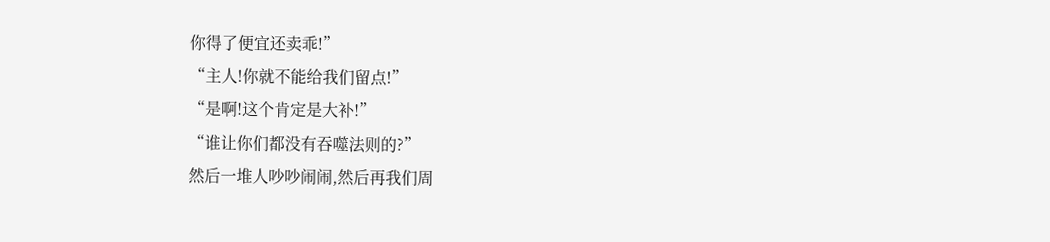你得了便宜还卖乖!”
“主人!你就不能给我们留点!”
“是啊!这个肯定是大补!”
“谁让你们都没有吞噬法则的?”
然后一堆人吵吵闹闹,然后再我们周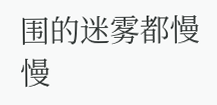围的迷雾都慢慢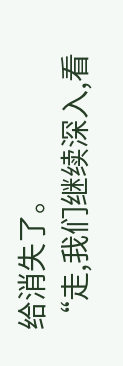给消失了。
“走,我们继续深入,看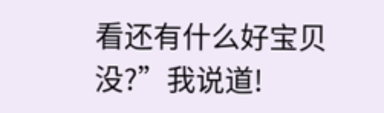看还有什么好宝贝没?”我说道!